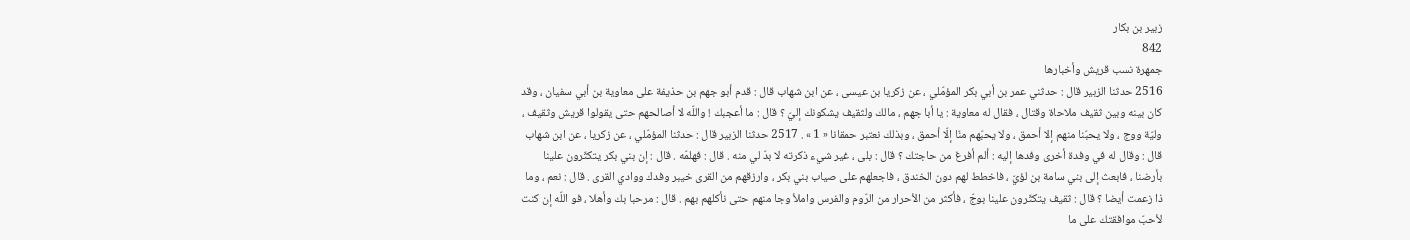زبير بن بكار
842
جمهرة نسب قريش وأخبارها
2516 حدثنا الزبير قال : حدثني عمر بن أبي بكر المؤمّلي ، عن زكريا بن عيسى ، عن ابن شهاب قال : قدم أبو جهم بن حذيفة على معاوية بن أبي سفيان ، وقد كان بينه وبين ثقيف ملاحاة وقتال ، فقال له معاوية : يا أبا جهم ، مالك ولثقيف يشكونك إليّ ؟ قال : ما أعجبك ! واللّه لا أصالحهم حتى يقولوا قريش وثقيف ، وليّة ووج ، ولا يحبّنا منهم إلا أحمق ، ولا يحبّهم منّا إلّا أحمق ، وبذلك نعتبر حمقانا « 1 » . 2517 حدثنا الزبير قال : حدثنا المؤمّلي ، عن زكريا ، عن ابن شهاب قال : وقال له في وفدة أخرى وفدها إليه : ألم أفرغ من حاجتك ؟ قال : بلى ، غير شيء ذكرته لا بدّ لي منه . قال : فهلمّه . قال : إن بني بكر يتكثّرون علينا بأرضنا ، فابعث إلى بني سامة بن لؤيّ ، فاخطط لهم دون الخندق ، فاجعلهم على صياب بني بكر ، وارزقهم من القرى خيبر وفدك ووادي القرى . قال : نعم ، وما ذا زعمت أيضا ؟ قال : ثقيف يتكثّرون علينا بوجّ ، فأكثر من الأحرار من الرّوم والفرس واملأ وجا منهم حتى نأكلهم بهم . قال : مرحبا بك وأهلا ، فو اللّه إن كنت لأحبّ موافقتك على ما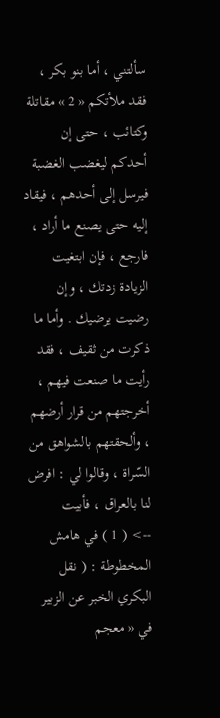سألتني ، أما بنو بكر ، فقد ملأتكم « 2 » مقاتلة وكتائب ، حتى إن أحدكم ليغضب الغضبة فيرسل إلى أحدهم ، فيقاد إليه حتى يصنع ما أراد ، فارجع ، فإن ابتغيت الزيادة زدتك ، وإن رضيت يرضيك . وأما ما ذكرت من ثقيف ، فقد رأيت ما صنعت فيهم ، أخرجتهم من قرار أرضهم ، وألحقتهم بالشواهق من السّراة ، وقالوا لي : افرض لنا بالعراق ، فأبيت
--> ( 1 ) في هامش المخطوطة : ( نقل البكري الخبر عن الزبير في « معجم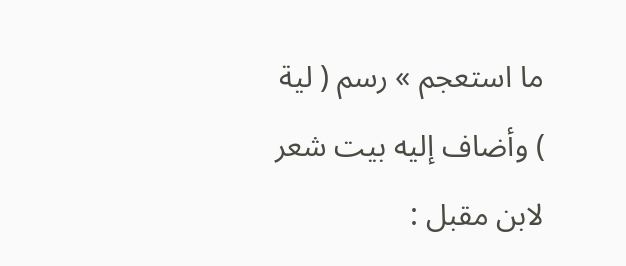ما استعجم » رسم ( لية ) وأضاف إليه بيت شعر لابن مقبل :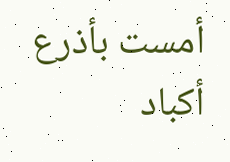أمست بأذرع أكباد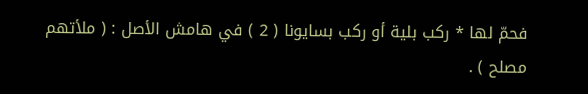فحمّ لها * ركب بلية أو ركب بسايونا ( 2 ) في هامش الأصل : ( ملأتهم مصلح ) .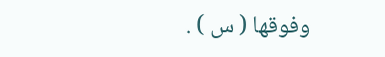وفوقها ( س ) .